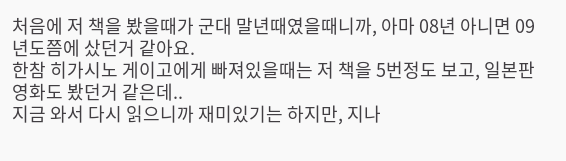처음에 저 책을 봤을때가 군대 말년때였을때니까, 아마 08년 아니면 09년도쯤에 샀던거 같아요.
한참 히가시노 게이고에게 빠져있을때는 저 책을 5번정도 보고, 일본판 영화도 봤던거 같은데..
지금 와서 다시 읽으니까 재미있기는 하지만, 지나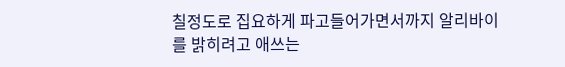칠정도로 집요하게 파고들어가면서까지 알리바이를 밝히려고 애쓰는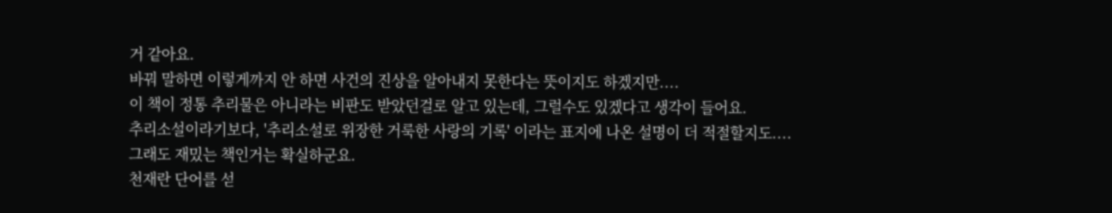거 같아요.
바꿔 말하면 이렇게까지 안 하면 사건의 진상을 알아내지 못한다는 뜻이지도 하겠지만....
이 책이 정통 추리물은 아니라는 비판도 받았던걸로 알고 있는데, 그럴수도 있겠다고 생각이 들어요.
추리소설이라기보다, '추리소설로 위장한 거룩한 사랑의 기록' 이라는 표지에 나온 설명이 더 적절할지도....
그래도 재밌는 책인거는 확실하군요.
천재란 단어를 섣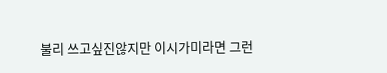불리 쓰고싶진않지만 이시가미라면 그런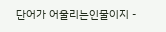단어가 어울리는인물이지 -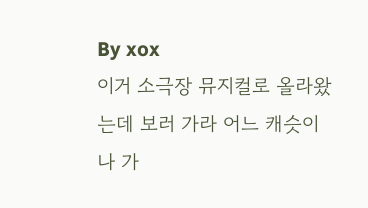By xox
이거 소극장 뮤지컬로 올라왔는데 보러 가라 어느 캐슷이나 가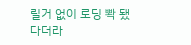릴거 없이 로딩 뽝 됐다더라